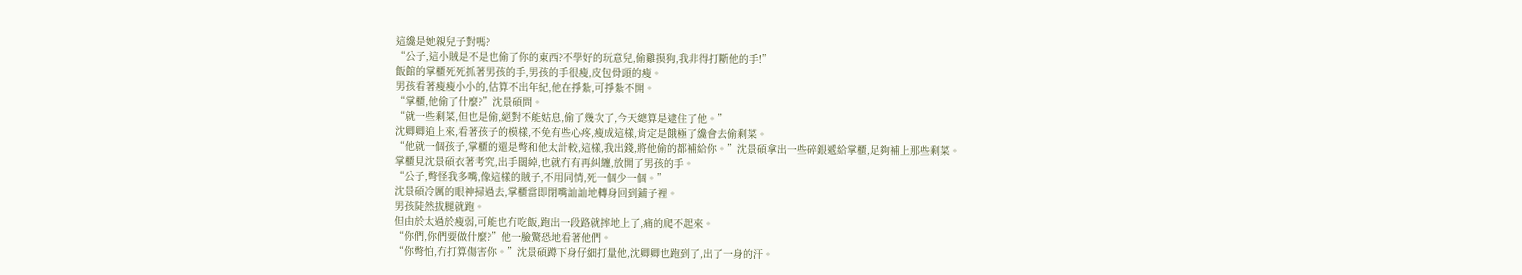這纔是她親兒子對嗎?
“公子,這小賊是不是也偷了你的東西?不學好的玩意兒,偷雞摸狗,我非得打斷他的手!”
飯館的掌櫃死死抓著男孩的手,男孩的手很瘦,皮包骨頭的瘦。
男孩看著瘦瘦小小的,估算不出年紀,他在掙紮,可掙紮不開。
“掌櫃,他偷了什麼?”沈景碩問。
“就一些剩菜,但也是偷,絕對不能姑息,偷了幾次了,今天總算是逮住了他。”
沈卿卿追上來,看著孩子的模樣,不免有些心疼,瘦成這樣,肯定是餓極了纔會去偷剩菜。
“他就一個孩子,掌櫃的還是彆和他太計較,這樣,我出錢,將他偷的都補給你。”沈景碩拿出一些碎銀遞給掌櫃,足夠補上那些剩菜。
掌櫃見沈景碩衣著考究,出手闊綽,也就冇有再糾纏,放開了男孩的手。
“公子,彆怪我多嘴,像這樣的賊子,不用同情,死一個少一個。”
沈景碩冷厲的眼神掃過去,掌櫃當即閉嘴訕訕地轉身回到鋪子裡。
男孩陡然拔腿就跑。
但由於太過於瘦弱,可能也冇吃飯,跑出一段路就摔地上了,痛的爬不起來。
“你們,你們要做什麼?”他一臉驚恐地看著他們。
“你彆怕,冇打算傷害你。”沈景碩蹲下身仔細打量他,沈卿卿也跑到了,出了一身的汗。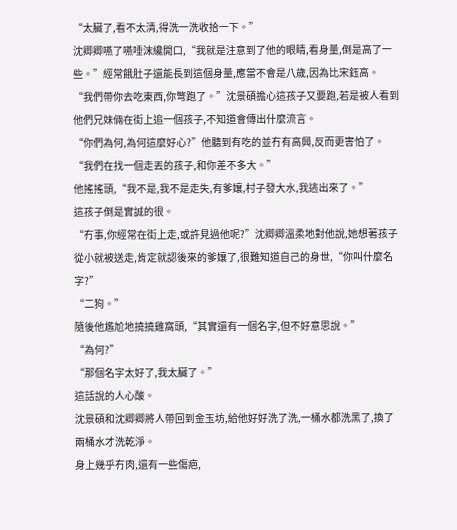“太臟了,看不太清,得洗一洗收拾一下。”
沈卿卿嚥了嚥唾沫纔開口,“我就是注意到了他的眼睛,看身量,倒是高了一些。”經常餓肚子還能長到這個身量,應當不會是八歲,因為比宋鈺高。
“我們帶你去吃東西,你彆跑了。”沈景碩擔心這孩子又要跑,若是被人看到他們兄妹倆在街上追一個孩子,不知道會傳出什麼流言。
“你們為何,為何這麼好心?”他聽到有吃的並冇有高興,反而更害怕了。
“我們在找一個走丟的孩子,和你差不多大。”
他搖搖頭,“我不是,我不是走失,有爹孃,村子發大水,我逃出來了。”
這孩子倒是實誠的很。
“冇事,你經常在街上走,或許見過他呢?”沈卿卿溫柔地對他說,她想著孩子從小就被送走,肯定就認後來的爹孃了,很難知道自己的身世,“你叫什麼名字?”
“二狗。”
隨後他尷尬地撓撓雞窩頭,“其實還有一個名字,但不好意思說。”
“為何?”
“那個名字太好了,我太臟了。”
這話說的人心酸。
沈景碩和沈卿卿將人帶回到金玉坊,給他好好洗了洗,一桶水都洗黑了,換了兩桶水才洗乾淨。
身上幾乎冇肉,還有一些傷疤,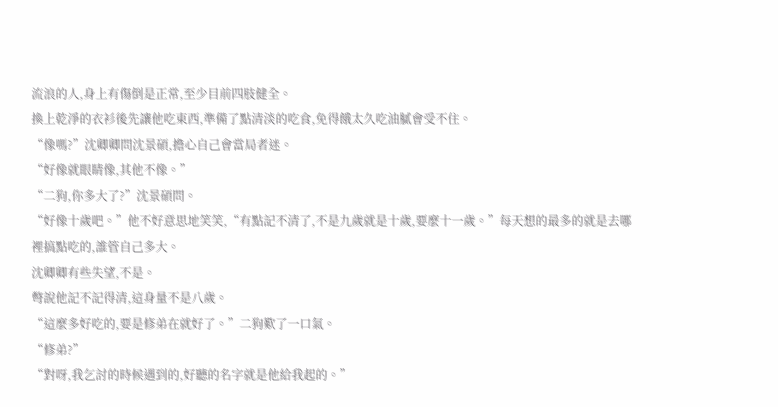流浪的人,身上有傷倒是正常,至少目前四肢健全。
換上乾淨的衣衫後先讓他吃東西,準備了點清淡的吃食,免得餓太久吃油膩會受不住。
“像嗎?”沈卿卿問沈景碩,擔心自己會當局者迷。
“好像就眼睛像,其他不像。”
“二狗,你多大了?”沈景碩問。
“好像十歲吧。”他不好意思地笑笑,“有點記不清了,不是九歲就是十歲,要麼十一歲。”每天想的最多的就是去哪裡搞點吃的,誰管自己多大。
沈卿卿有些失望,不是。
彆說他記不記得清,這身量不是八歲。
“這麼多好吃的,要是修弟在就好了。”二狗歎了一口氣。
“修弟?”
“對呀,我乞討的時候遇到的,好聽的名字就是他給我起的。”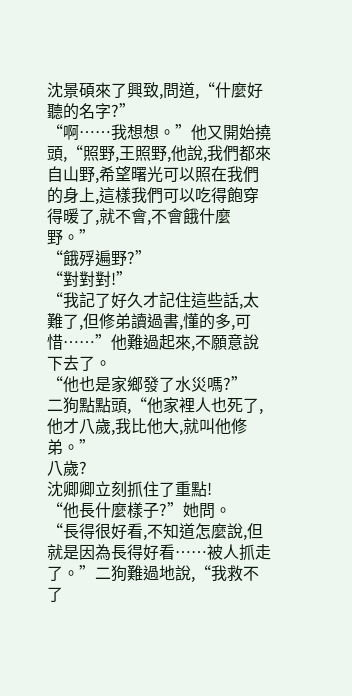沈景碩來了興致,問道,“什麼好聽的名字?”
“啊……我想想。”他又開始撓頭,“照野,王照野,他說,我們都來自山野,希望曙光可以照在我們的身上,這樣我們可以吃得飽穿得暖了,就不會,不會餓什麼野。”
“餓殍遍野?”
“對對對!”
“我記了好久才記住這些話,太難了,但修弟讀過書,懂的多,可惜……”他難過起來,不願意說下去了。
“他也是家鄉發了水災嗎?”
二狗點點頭,“他家裡人也死了,他才八歲,我比他大,就叫他修弟。”
八歲?
沈卿卿立刻抓住了重點!
“他長什麼樣子?”她問。
“長得很好看,不知道怎麼說,但就是因為長得好看……被人抓走了。”二狗難過地說,“我救不了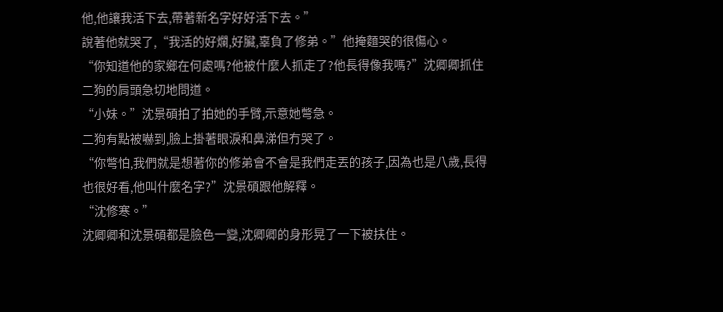他,他讓我活下去,帶著新名字好好活下去。”
說著他就哭了,“我活的好爛,好臟,辜負了修弟。”他掩麵哭的很傷心。
“你知道他的家鄉在何處嗎?他被什麼人抓走了?他長得像我嗎?”沈卿卿抓住二狗的肩頭急切地問道。
“小妹。”沈景碩拍了拍她的手臂,示意她彆急。
二狗有點被嚇到,臉上掛著眼淚和鼻涕但冇哭了。
“你彆怕,我們就是想著你的修弟會不會是我們走丟的孩子,因為也是八歲,長得也很好看,他叫什麼名字?”沈景碩跟他解釋。
“沈修寒。”
沈卿卿和沈景碩都是臉色一變,沈卿卿的身形晃了一下被扶住。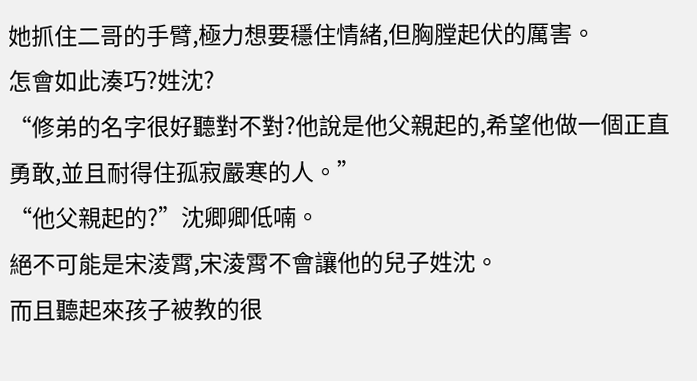她抓住二哥的手臂,極力想要穩住情緒,但胸膛起伏的厲害。
怎會如此湊巧?姓沈?
“修弟的名字很好聽對不對?他說是他父親起的,希望他做一個正直勇敢,並且耐得住孤寂嚴寒的人。”
“他父親起的?”沈卿卿低喃。
絕不可能是宋淩霄,宋淩霄不會讓他的兒子姓沈。
而且聽起來孩子被教的很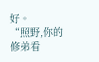好。
“照野,你的修弟看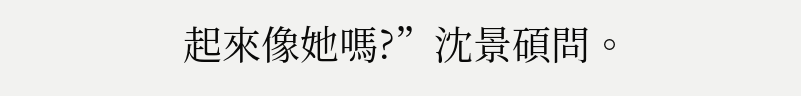起來像她嗎?”沈景碩問。